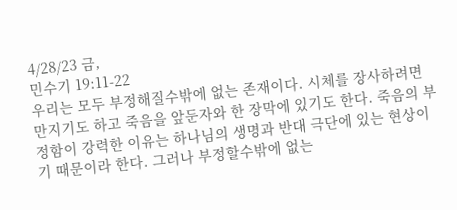4/28/23 금,
민수기 19:11-22
우리는 모두 부정해질수밖에 없는 존재이다. 시체를 장사하려면 만지기도 하고 죽음을 앞둔자와 한 장막에 있기도 한다. 죽음의 부정함이 강력한 이유는 하나님의 생명과 반대 극단에 있는 현상이기 때문이라 한다. 그러나 부정할수밖에 없는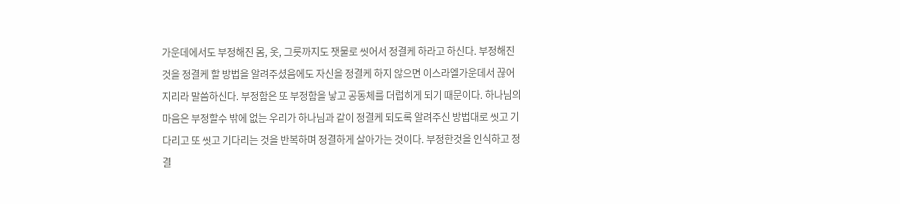가운데에서도 부정해진 몸, 옷, 그릇까지도 잿물로 씻어서 정결케 하라고 하신다. 부정해진것을 정결케 할 방법을 알려주셨음에도 자신을 정결케 하지 않으면 이스라엘가운데서 끊어지리라 말씀하신다. 부정함은 또 부정함을 낳고 공동체를 더럽히게 되기 때문이다. 하나님의 마음은 부정할수 밖에 없는 우리가 하나님과 같이 정결케 되도록 알려주신 방법대로 씻고 기다리고 또 씻고 기다리는 것을 반복하며 정결하게 살아가는 것이다. 부정한것을 인식하고 정결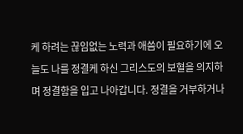케 하려는 끊임없는 노력과 애씀이 필요하기에 오늘도 나를 정결케 하신 그리스도의 보혈을 의지하며 정결함을 입고 나아갑니다. 정결을 거부하거나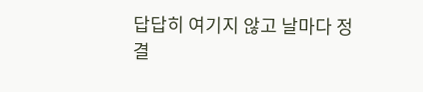답답히 여기지 않고 날마다 정결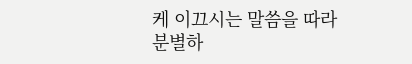케 이끄시는 말씀을 따라 분별하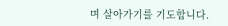며 살아가기를 기도합니다.